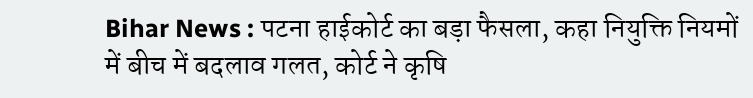Bihar News : पटना हाईकोर्ट का बड़ा फैसला, कहा नियुक्ति नियमों में बीच में बदलाव गलत, कोर्ट ने कृषि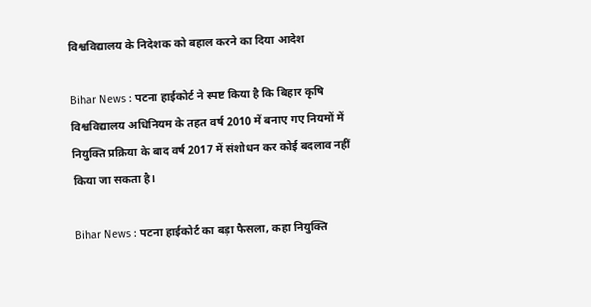विश्वविद्यालय के निदेशक को बहाल करने का दिया आदेश

Bihar News : पटना हाईकोर्ट ने स्पष्ट किया है कि बिहार कृषि विश्वविद्यालय अधिनियम के तहत वर्ष 2010 में बनाए गए नियमों में नियुक्ति प्रक्रिया के बाद वर्ष 2017 में संशोधन कर कोई बदलाव नहीं किया जा सकता है।

Bihar News : पटना हाईकोर्ट का बड़ा फैसला, कहा नियुक्ति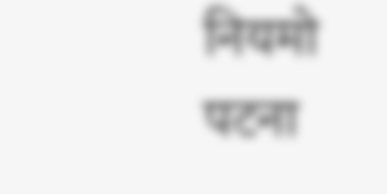नियमो
पटना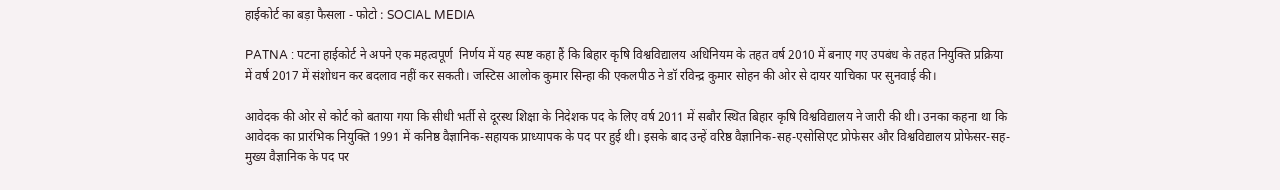हाईकोर्ट का बड़ा फैसला - फोटो : SOCIAL MEDIA

PATNA : पटना हाईकोर्ट ने अपने एक महत्वपूर्ण  निर्णय में यह स्पष्ट कहा हैं कि बिहार कृषि विश्वविद्यालय अधिनियम के तहत वर्ष 2010 में बनाए गए उपबंध के तहत नियुक्ति प्रक्रिया में वर्ष 2017 में संशोधन कर बदलाव नहीं कर सकती। जस्टिस आलोक कुमार सिन्हा की एकलपीठ ने डॉ रविन्द्र कुमार सोहन की ओर से दायर याचिका पर सुनवाई की।

आवेदक की ओर से कोर्ट को बताया गया कि सीधी भर्ती से दूरस्थ शिक्षा के निदेशक पद के लिए वर्ष 2011 में सबौर स्थित बिहार कृषि विश्वविद्यालय ने जारी की थी। उनका कहना था कि आवेदक का प्रारंभिक नियुक्ति 1991 में कनिष्ठ वैज्ञानिक-सहायक प्राध्यापक के पद पर हुई थी। इसके बाद उन्हें वरिष्ठ वैज्ञानिक-सह-एसोसिएट प्रोफेसर और विश्वविद्यालय प्रोफेसर-सह-मुख्य वैज्ञानिक के पद पर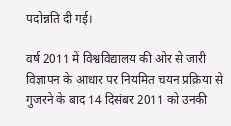पदोन्नति दी गई।

वर्ष 2011 में विश्वविद्यालय की ओर से जारी विज्ञापन के आधार पर नियमित चयन प्रक्रिया से गुजरने के बाद 14 दिसंबर 2011 को उनकी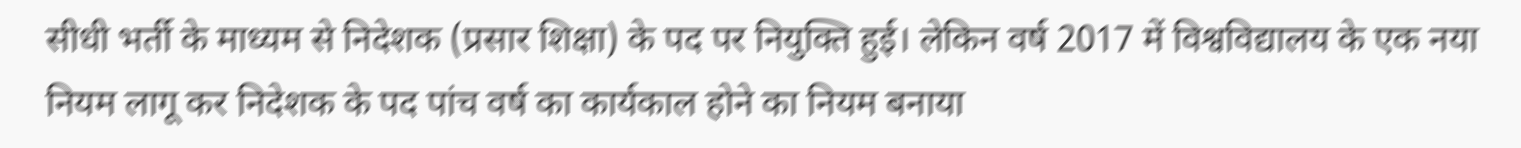सीधी भर्ती के माध्यम से निदेशक (प्रसार शिक्षा) के पद पर नियुक्ति हुई। लेकिन वर्ष 2017 में विश्वविद्यालय के एक नया नियम लागू कर निदेशक के पद पांच वर्ष का कार्यकाल होने का नियम बनाया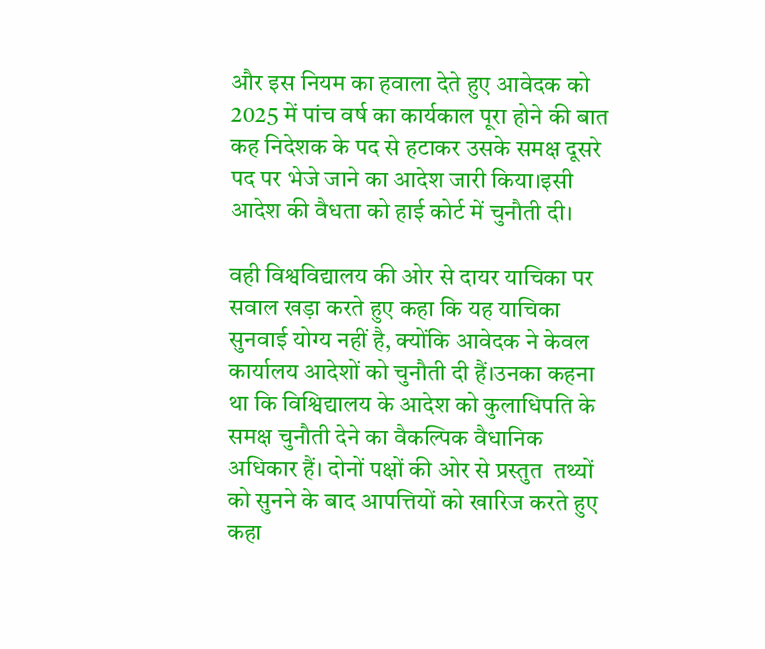और इस नियम का हवाला देते हुए आवेदक को 2025 में पांच वर्ष का कार्यकाल पूरा होने की बात कह निदेशक के पद से हटाकर उसके समक्ष दूसरे पद पर भेजे जाने का आदेश जारी किया।इसी आदेश की वैधता को हाई कोर्ट में चुनौती दी।

वही विश्वविद्यालय की ओर से दायर याचिका पर सवाल खड़ा करते हुए कहा कि यह याचिका सुनवाई योग्य नहीं है, क्योंकि आवेदक ने केवल कार्यालय आदेशों को चुनौती दी हैं।उनका कहना था कि विश्विद्यालय के आदेश को कुलाधिपति के समक्ष चुनौती देने का वैकल्पिक वैधानिक अधिकार हैं। दोनों पक्षों की ओर से प्रस्तुत  तथ्यों को सुनने के बाद आपत्तियों को खारिज करते हुए कहा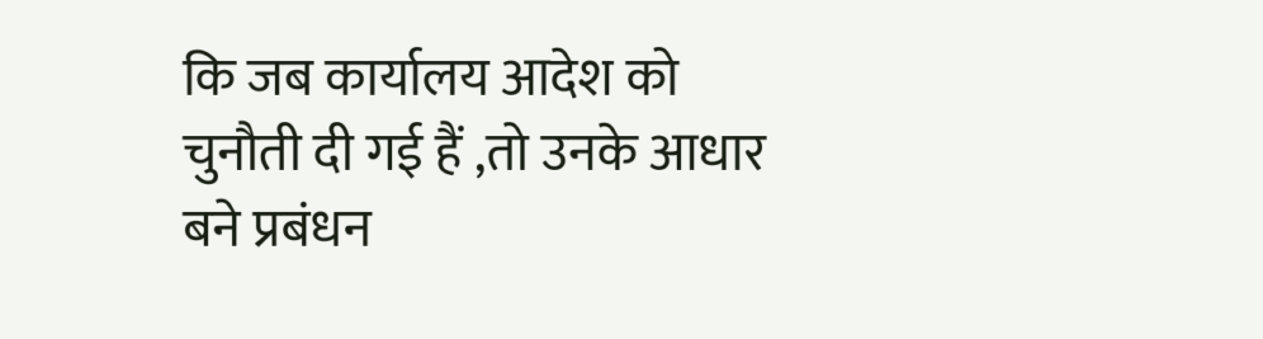कि जब कार्यालय आदेश को चुनौती दी गई हैं ,तो उनके आधार बने प्रबंधन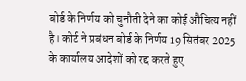बोर्ड के निर्णय को चुनौती देने का कोई औचित्य नहीं है। कोर्ट ने प्रबंधन बोर्ड के निर्णय 19 सितंबर 2025 के कार्यालय आदेशों को रद्द करते हुए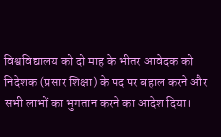विश्वविद्यालय को दो माह के भीतर आवेदक को निदेशक (प्रसार शिक्षा) के पद पर बहाल करने और सभी लाभों का भुगतान करने का आदेश दिया।